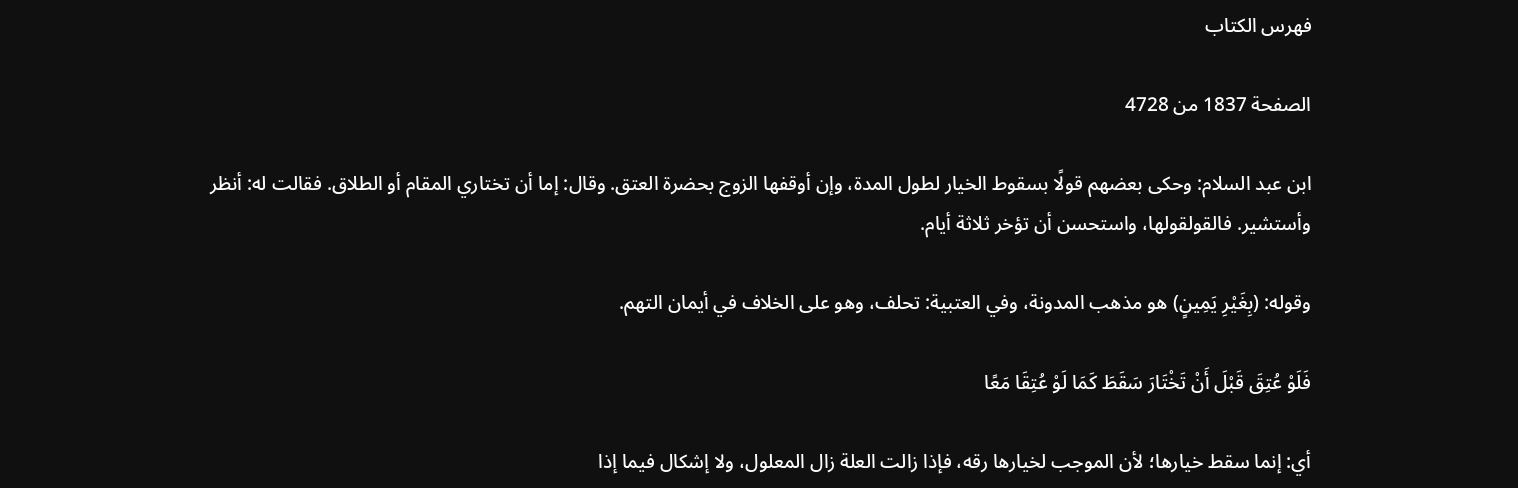فهرس الكتاب

الصفحة 1837 من 4728

ابن عبد السلام: وحكى بعضهم قولًا بسقوط الخيار لطول المدة، وإن أوقفها الزوج بحضرة العتق. وقال: إما أن تختاري المقام أو الطلاق. فقالت له: أنظر وأستشير. فالقولقولها، واستحسن أن تؤخر ثلاثة أيام.

وقوله: (بِغَيْرِ يَمِينٍ) هو مذهب المدونة، وفي العتبية: تحلف، وهو على الخلاف في أيمان التهم.

فَلَوْ عُتِقَ قَبْلَ أَنْ تَخْتَارَ سَقَطَ كَمَا لَوْ عُتِقَا مَعًا

أي: إنما سقط خيارها؛ لأن الموجب لخيارها رقه، فإذا زالت العلة زال المعلول، ولا إشكال فيما إذا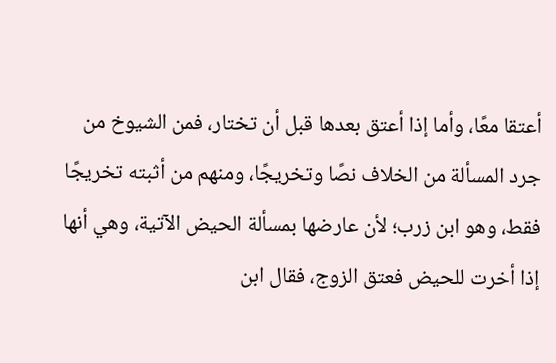أعتقا معًا، وأما إذا أعتق بعدها قبل أن تختار، فمن الشيوخ من جرد المسألة من الخلاف نصًا وتخريجًا، ومنهم من أثبته تخريجًا فقط، وهو ابن زرب؛ لأن عارضها بمسألة الحيض الآتية، وهي أنها إذا أخرت للحيض فعتق الزوج، فقال ابن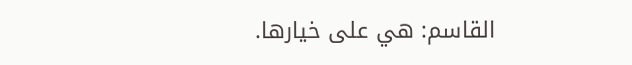القاسم: هي على خيارها.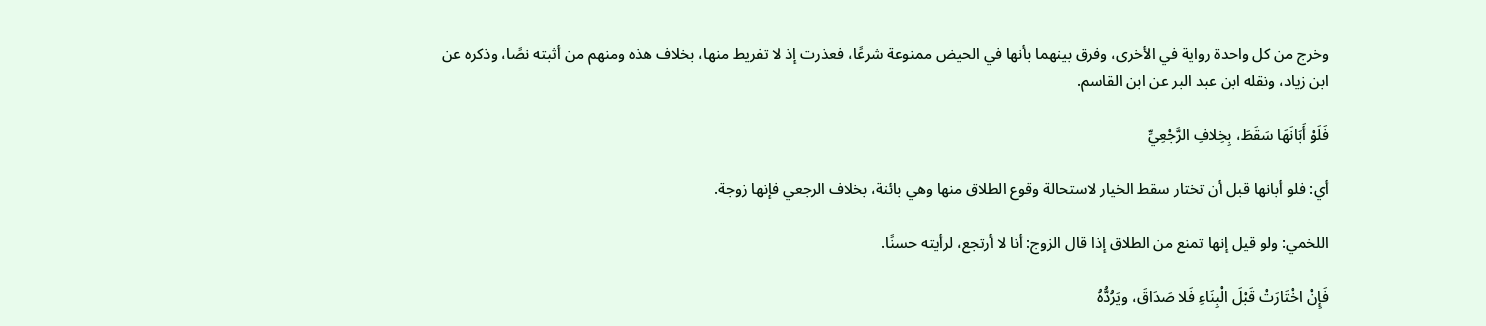وخرج من كل واحدة رواية في الأخرى، وفرق بينهما بأنها في الحيض ممنوعة شرعًا، فعذرت إذ لا تفريط منها، بخلاف هذه ومنهم من أثبته نصًا، وذكره عن ابن زياد، ونقله ابن عبد البر عن ابن القاسم.

فَلَوْ أَبَانَهَا سَقَطَ، بِخِلافِ الرَّجْعِيِّ

أي: فلو أبانها قبل أن تختار سقط الخيار لاستحالة وقوع الطلاق منها وهي بائنة، بخلاف الرجعي فإنها زوجة.

اللخمي: ولو قيل إنها تمنع من الطلاق إذا قال الزوج: أنا لا أرتجع، لرأيته حسنًا.

فَإِنْ اخْتَارَتْ قَبْلَ الْبِنَاءِ فَلا صَدَاقَ، ويَرُدُّهُ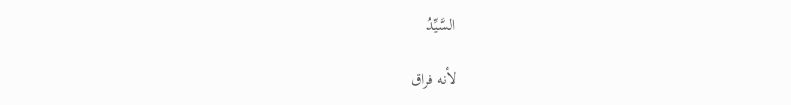السَّيِّدُ

لأنه فراق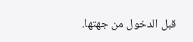قبل الدخول من جهتها.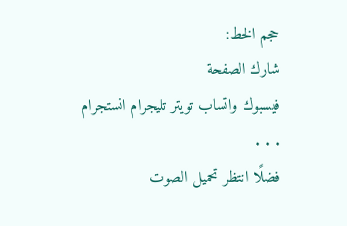حجم الخط:
شارك الصفحة
فيسبوك واتساب تويتر تليجرام انستجرام
. . .
فضلًا انتظر تحميل الصوت